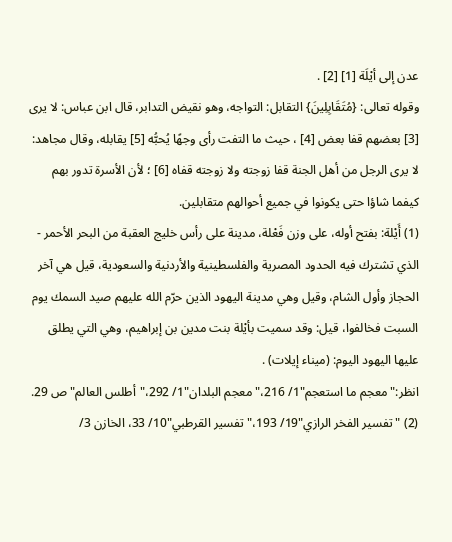عدن إلى أيْلَة [1] [2] .
وقوله تعالى: {مُتَقَابِلِينَ} التقابل: التواجه، وهو نقيض التدابر، قال ابن عباس: لا يرى [3] بعضهم قفا بعض [4] ، حيث ما التفت رأى وجهًا يُحبُّه [5] يقابله، وقال مجاهد: لا يرى الرجل من أهل الجنة قفا زوجته ولا زوجته قفاه [6] ؛ لأن الأسرة تدور بهم كيفما شاؤا حتى يكونوا في جميع أحوالهم متقابلين.
(1) أَيْلة: بفتح أوله، على وزن فَعْلة، مدينة على رأس خليج العقبة من البحر الأحمر - الذي تشترك فيه الحدود المصرية والفلسطينية والأردنية والسعودية، قيل هي آخر الحجاز وأول الشام، وقيل وهي مدينة اليهود الذين حرّم الله عليهم صيد السمك يوم السبت فخالفوا، قيل: وقد سميت بأيْلة بنت مدين بن إبراهيم، وهي التي يطلق عليها اليهود اليوم: (ميناء إيلات) .
انظر:"معجم ما استعجم"1/ 216،"معجم البلدان"1/ 292،"أطلس العالم"ص 29.
(2) "تفسير الفخر الرازي"19/ 193،"تفسير القرطبي"10/ 33، الخازن 3/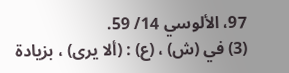97، الألوسي 14/ 59.
(3) في (ش) ، (ع) : (ألا يرى) ، بزيادة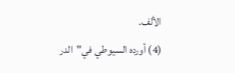الألف.
(4) أورده السيوطي في"الدر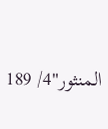المنثور"4/ 189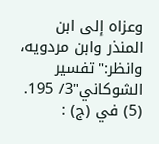وعزاه إلى ابن المنذر وابن مردويه، وانظر:"تفسير الشوكاني"3/ 195.
(5) في (ج) :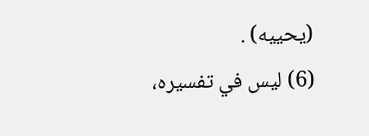(يحييه) .
(6) ليس في تفسيره،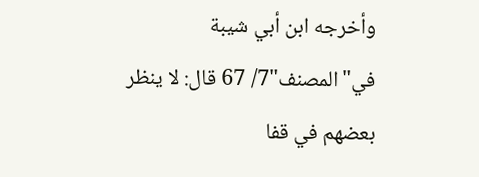وأخرجه ابن أبي شيبة في"المصنف"7/ 67 قال: لا ينظر بعضهم في قفا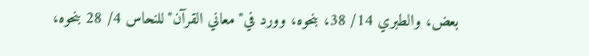بعض، والطبري 14/ 38، بنحوه، وورد في"معاني القرآن"للنحاس 4/ 28 بنحوه،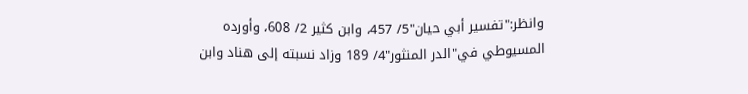وانظر:"تفسير أبي حيان"5/ 457، وابن كثير 2/ 608، وأورده المسيوطي في"الدر المنثور"4/ 189 وزاد نسبته إلى هناد وابن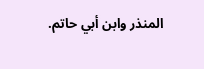المنذر وابن أبي حاتم.